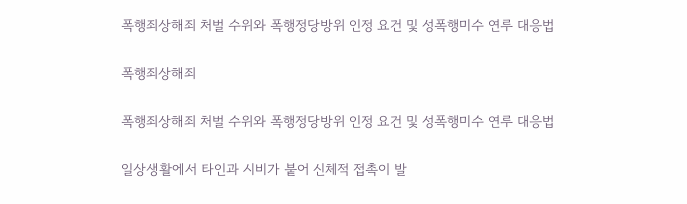폭행죄상해죄 처벌 수위와 폭행정당방위 인정 요건 및 성폭행미수 연루 대응법

폭행죄상해죄

폭행죄상해죄 처벌 수위와 폭행정당방위 인정 요건 및 성폭행미수 연루 대응법

일상생활에서 타인과 시비가 붙어 신체적 접촉이 발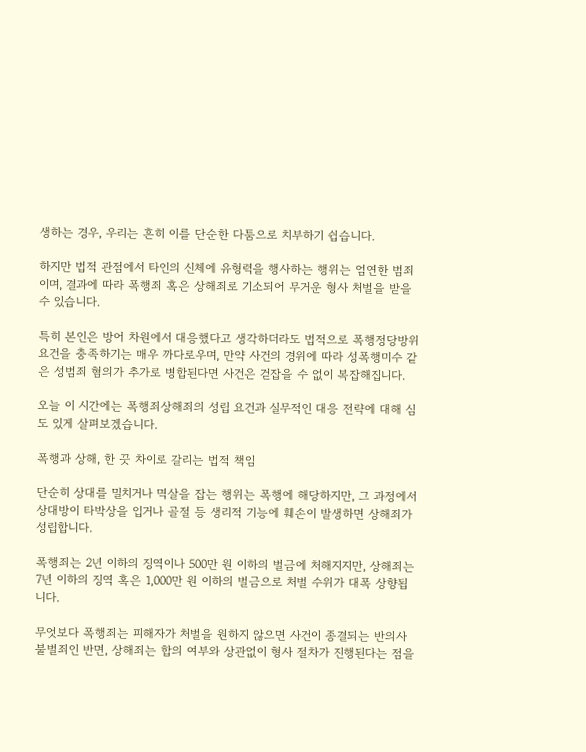생하는 경우, 우리는 흔히 이를 단순한 다툼으로 치부하기 쉽습니다.

하지만 법적 관점에서 타인의 신체에 유형력을 행사하는 행위는 엄연한 범죄이며, 결과에 따라 폭행죄 혹은 상해죄로 기소되어 무거운 형사 처벌을 받을 수 있습니다.

특히 본인은 방어 차원에서 대응했다고 생각하더라도 법적으로 폭행정당방위 요건을 충족하기는 매우 까다로우며, 만약 사건의 경위에 따라 성폭행미수 같은 성범죄 혐의가 추가로 병합된다면 사건은 걷잡을 수 없이 복잡해집니다.

오늘 이 시간에는 폭행죄상해죄의 성립 요건과 실무적인 대응 전략에 대해 심도 있게 살펴보겠습니다.

폭행과 상해, 한 끗 차이로 갈리는 법적 책임

단순히 상대를 밀치거나 멱살을 잡는 행위는 폭행에 해당하지만, 그 과정에서 상대방이 타박상을 입거나 골절 등 생리적 기능에 훼손이 발생하면 상해죄가 성립합니다.

폭행죄는 2년 이하의 징역이나 500만 원 이하의 벌금에 처해지지만, 상해죄는 7년 이하의 징역 혹은 1,000만 원 이하의 벌금으로 처벌 수위가 대폭 상향됩니다.

무엇보다 폭행죄는 피해자가 처벌을 원하지 않으면 사건이 종결되는 반의사불벌죄인 반면, 상해죄는 합의 여부와 상관없이 형사 절차가 진행된다는 점을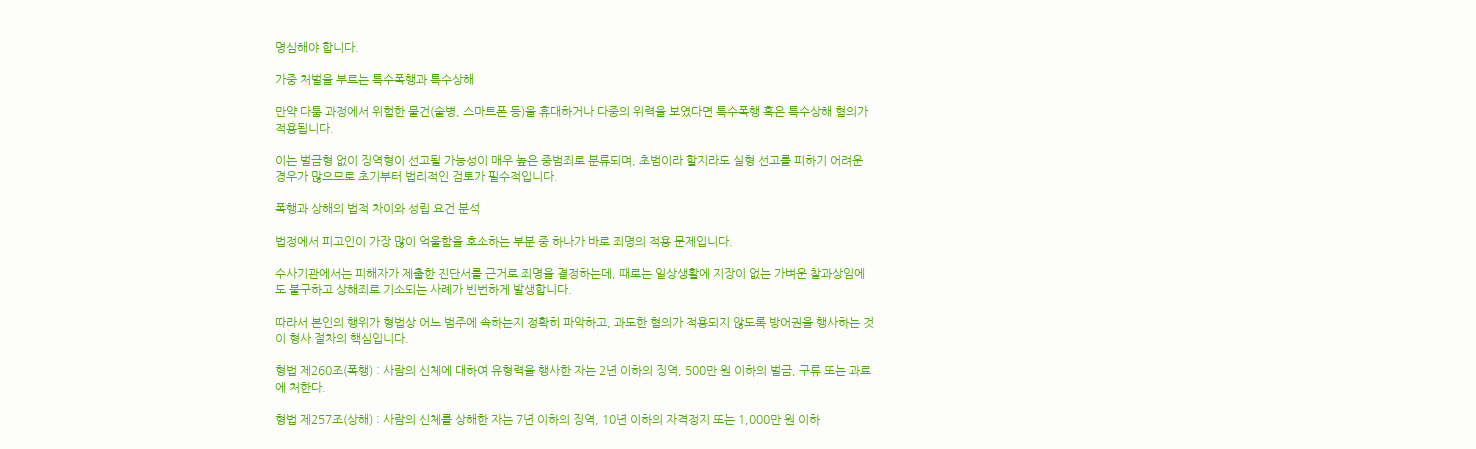명심해야 합니다.

가중 처벌을 부르는 특수폭행과 특수상해

만약 다툼 과정에서 위험한 물건(술병, 스마트폰 등)을 휴대하거나 다중의 위력을 보였다면 특수폭행 혹은 특수상해 혐의가 적용됩니다.

이는 벌금형 없이 징역형이 선고될 가능성이 매우 높은 중범죄로 분류되며, 초범이라 할지라도 실형 선고를 피하기 어려운 경우가 많으므로 초기부터 법리적인 검토가 필수적입니다.

폭행과 상해의 법적 차이와 성립 요건 분석

법정에서 피고인이 가장 많이 억울함을 호소하는 부분 중 하나가 바로 죄명의 적용 문제입니다.

수사기관에서는 피해자가 제출한 진단서를 근거로 죄명을 결정하는데, 때로는 일상생활에 지장이 없는 가벼운 찰과상임에도 불구하고 상해죄로 기소되는 사례가 빈번하게 발생합니다.

따라서 본인의 행위가 형법상 어느 범주에 속하는지 정확히 파악하고, 과도한 혐의가 적용되지 않도록 방어권을 행사하는 것이 형사 절차의 핵심입니다.

형법 제260조(폭행) : 사람의 신체에 대하여 유형력을 행사한 자는 2년 이하의 징역, 500만 원 이하의 벌금, 구류 또는 과료에 처한다.

형법 제257조(상해) : 사람의 신체를 상해한 자는 7년 이하의 징역, 10년 이하의 자격정지 또는 1,000만 원 이하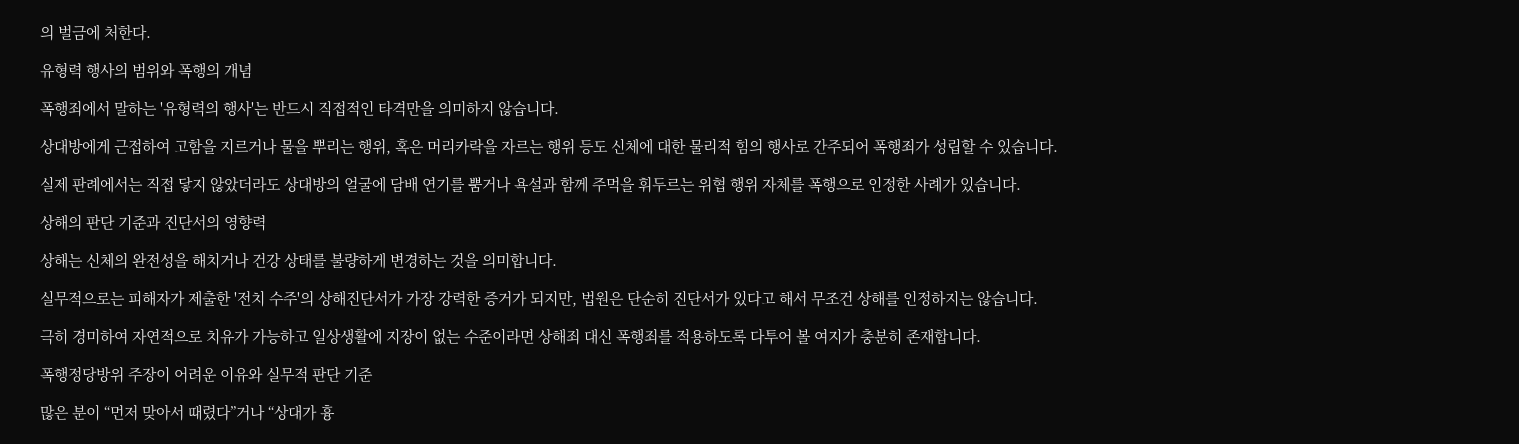의 벌금에 처한다.

유형력 행사의 범위와 폭행의 개념

폭행죄에서 말하는 '유형력의 행사'는 반드시 직접적인 타격만을 의미하지 않습니다.

상대방에게 근접하여 고함을 지르거나 물을 뿌리는 행위, 혹은 머리카락을 자르는 행위 등도 신체에 대한 물리적 힘의 행사로 간주되어 폭행죄가 성립할 수 있습니다.

실제 판례에서는 직접 닿지 않았더라도 상대방의 얼굴에 담배 연기를 뿜거나 욕설과 함께 주먹을 휘두르는 위협 행위 자체를 폭행으로 인정한 사례가 있습니다.

상해의 판단 기준과 진단서의 영향력

상해는 신체의 완전성을 해치거나 건강 상태를 불량하게 변경하는 것을 의미합니다.

실무적으로는 피해자가 제출한 '전치 수주'의 상해진단서가 가장 강력한 증거가 되지만, 법원은 단순히 진단서가 있다고 해서 무조건 상해를 인정하지는 않습니다.

극히 경미하여 자연적으로 치유가 가능하고 일상생활에 지장이 없는 수준이라면 상해죄 대신 폭행죄를 적용하도록 다투어 볼 여지가 충분히 존재합니다.

폭행정당방위 주장이 어려운 이유와 실무적 판단 기준

많은 분이 “먼저 맞아서 때렸다”거나 “상대가 흉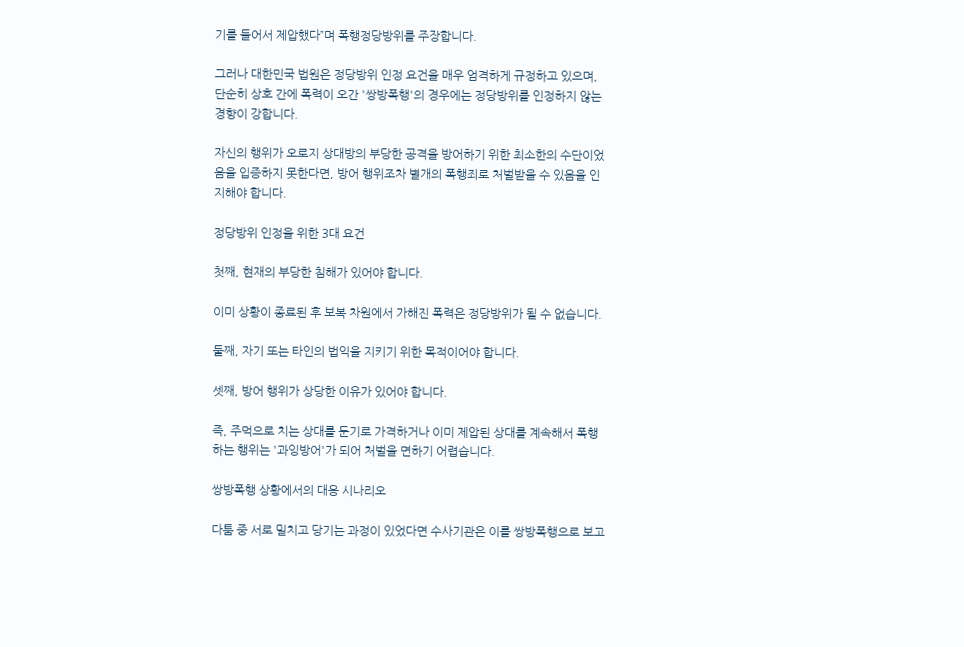기를 들어서 제압했다”며 폭행정당방위를 주장합니다.

그러나 대한민국 법원은 정당방위 인정 요건을 매우 엄격하게 규정하고 있으며, 단순히 상호 간에 폭력이 오간 '쌍방폭행'의 경우에는 정당방위를 인정하지 않는 경향이 강합니다.

자신의 행위가 오로지 상대방의 부당한 공격을 방어하기 위한 최소한의 수단이었음을 입증하지 못한다면, 방어 행위조차 별개의 폭행죄로 처벌받을 수 있음을 인지해야 합니다.

정당방위 인정을 위한 3대 요건

첫째, 현재의 부당한 침해가 있어야 합니다.

이미 상황이 종료된 후 보복 차원에서 가해진 폭력은 정당방위가 될 수 없습니다.

둘째, 자기 또는 타인의 법익을 지키기 위한 목적이어야 합니다.

셋째, 방어 행위가 상당한 이유가 있어야 합니다.

즉, 주먹으로 치는 상대를 둔기로 가격하거나 이미 제압된 상대를 계속해서 폭행하는 행위는 '과잉방어'가 되어 처벌을 면하기 어렵습니다.

쌍방폭행 상황에서의 대응 시나리오

다툼 중 서로 밀치고 당기는 과정이 있었다면 수사기관은 이를 쌍방폭행으로 보고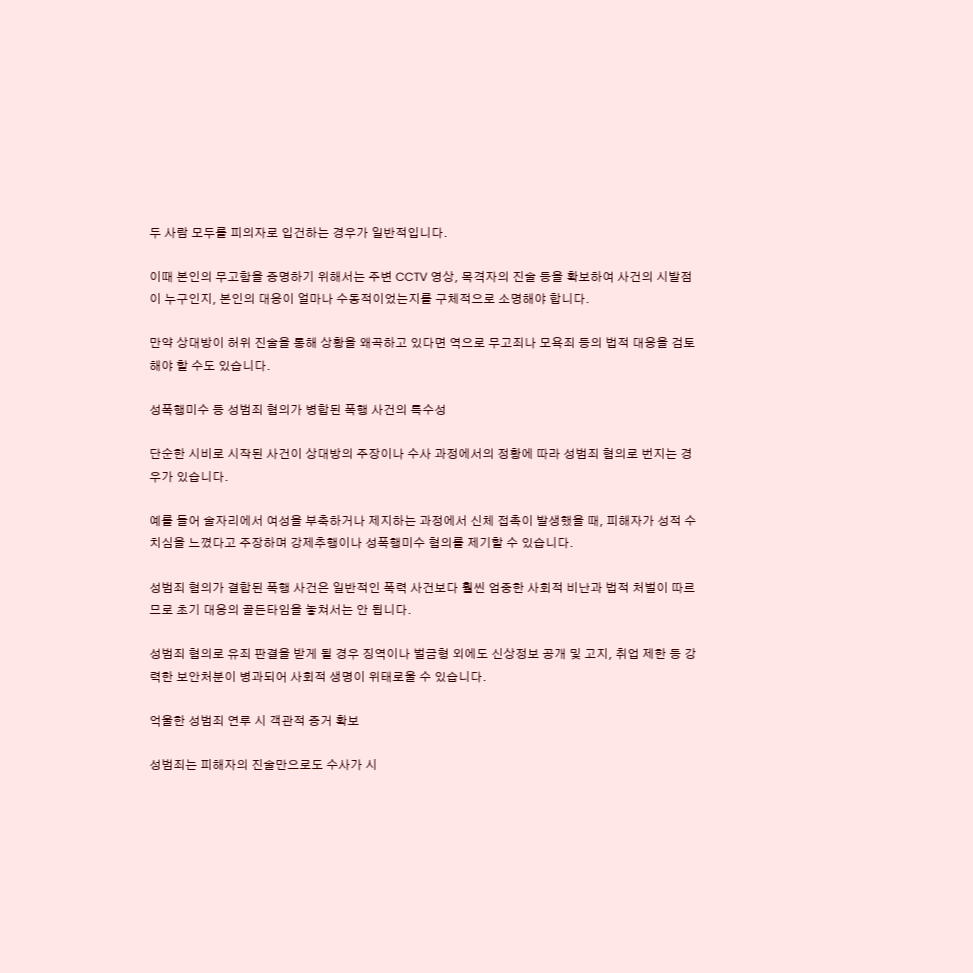두 사람 모두를 피의자로 입건하는 경우가 일반적입니다.

이때 본인의 무고함을 증명하기 위해서는 주변 CCTV 영상, 목격자의 진술 등을 확보하여 사건의 시발점이 누구인지, 본인의 대응이 얼마나 수동적이었는지를 구체적으로 소명해야 합니다.

만약 상대방이 허위 진술을 통해 상황을 왜곡하고 있다면 역으로 무고죄나 모욕죄 등의 법적 대응을 검토해야 할 수도 있습니다.

성폭행미수 등 성범죄 혐의가 병합된 폭행 사건의 특수성

단순한 시비로 시작된 사건이 상대방의 주장이나 수사 과정에서의 정황에 따라 성범죄 혐의로 번지는 경우가 있습니다.

예를 들어 술자리에서 여성을 부축하거나 제지하는 과정에서 신체 접촉이 발생했을 때, 피해자가 성적 수치심을 느꼈다고 주장하며 강제추행이나 성폭행미수 혐의를 제기할 수 있습니다.

성범죄 혐의가 결합된 폭행 사건은 일반적인 폭력 사건보다 훨씬 엄중한 사회적 비난과 법적 처벌이 따르므로 초기 대응의 골든타임을 놓쳐서는 안 됩니다.

성범죄 혐의로 유죄 판결을 받게 될 경우 징역이나 벌금형 외에도 신상정보 공개 및 고지, 취업 제한 등 강력한 보안처분이 병과되어 사회적 생명이 위태로울 수 있습니다.

억울한 성범죄 연루 시 객관적 증거 확보

성범죄는 피해자의 진술만으로도 수사가 시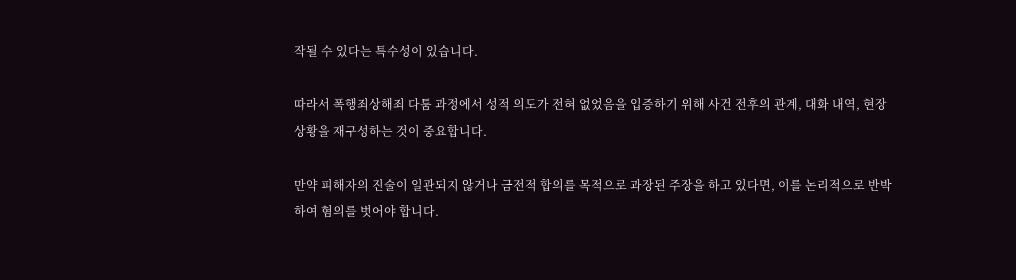작될 수 있다는 특수성이 있습니다.

따라서 폭행죄상해죄 다툼 과정에서 성적 의도가 전혀 없었음을 입증하기 위해 사건 전후의 관계, 대화 내역, 현장 상황을 재구성하는 것이 중요합니다.

만약 피해자의 진술이 일관되지 않거나 금전적 합의를 목적으로 과장된 주장을 하고 있다면, 이를 논리적으로 반박하여 혐의를 벗어야 합니다.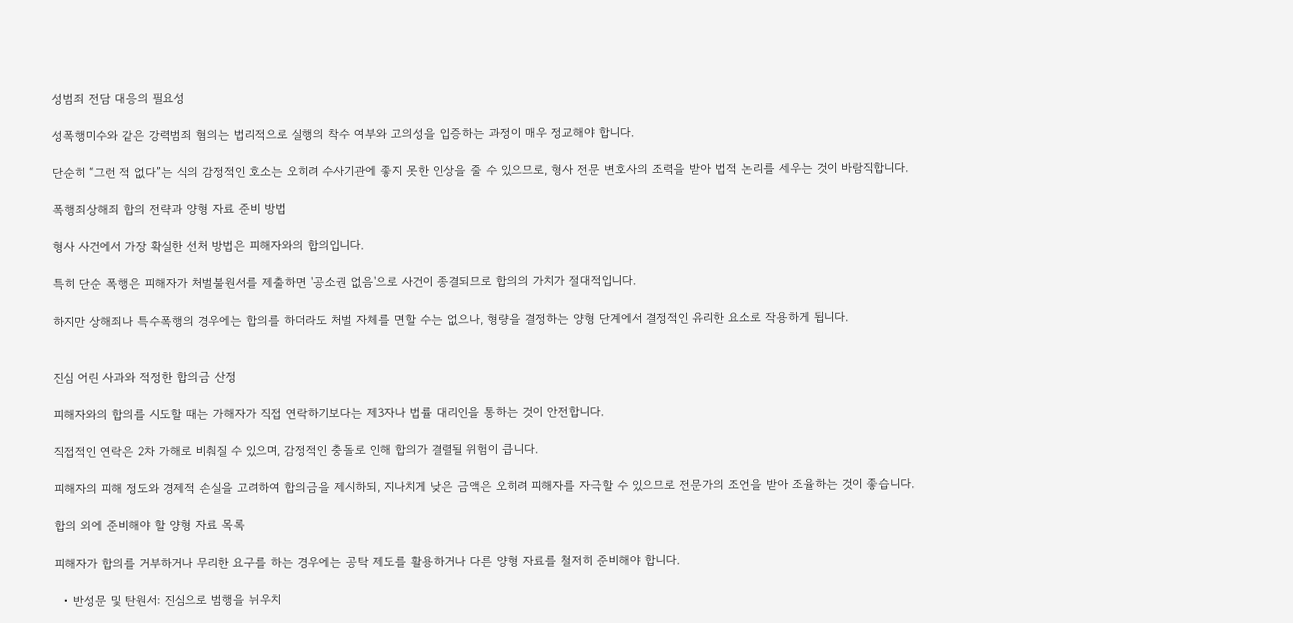성범죄 전담 대응의 필요성

성폭행미수와 같은 강력범죄 혐의는 법리적으로 실행의 착수 여부와 고의성을 입증하는 과정이 매우 정교해야 합니다.

단순히 “그런 적 없다”는 식의 감정적인 호소는 오히려 수사기관에 좋지 못한 인상을 줄 수 있으므로, 형사 전문 변호사의 조력을 받아 법적 논리를 세우는 것이 바람직합니다.

폭행죄상해죄 합의 전략과 양형 자료 준비 방법

형사 사건에서 가장 확실한 선처 방법은 피해자와의 합의입니다.

특히 단순 폭행은 피해자가 처벌불원서를 제출하면 '공소권 없음'으로 사건이 종결되므로 합의의 가치가 절대적입니다.

하지만 상해죄나 특수폭행의 경우에는 합의를 하더라도 처벌 자체를 면할 수는 없으나, 형량을 결정하는 양형 단계에서 결정적인 유리한 요소로 작용하게 됩니다.


진심 어린 사과와 적정한 합의금 산정

피해자와의 합의를 시도할 때는 가해자가 직접 연락하기보다는 제3자나 법률 대리인을 통하는 것이 안전합니다.

직접적인 연락은 2차 가해로 비춰질 수 있으며, 감정적인 충돌로 인해 합의가 결렬될 위험이 큽니다.

피해자의 피해 정도와 경제적 손실을 고려하여 합의금을 제시하되, 지나치게 낮은 금액은 오히려 피해자를 자극할 수 있으므로 전문가의 조언을 받아 조율하는 것이 좋습니다.

합의 외에 준비해야 할 양형 자료 목록

피해자가 합의를 거부하거나 무리한 요구를 하는 경우에는 공탁 제도를 활용하거나 다른 양형 자료를 철저히 준비해야 합니다.

  • 반성문 및 탄원서: 진심으로 범행을 뉘우치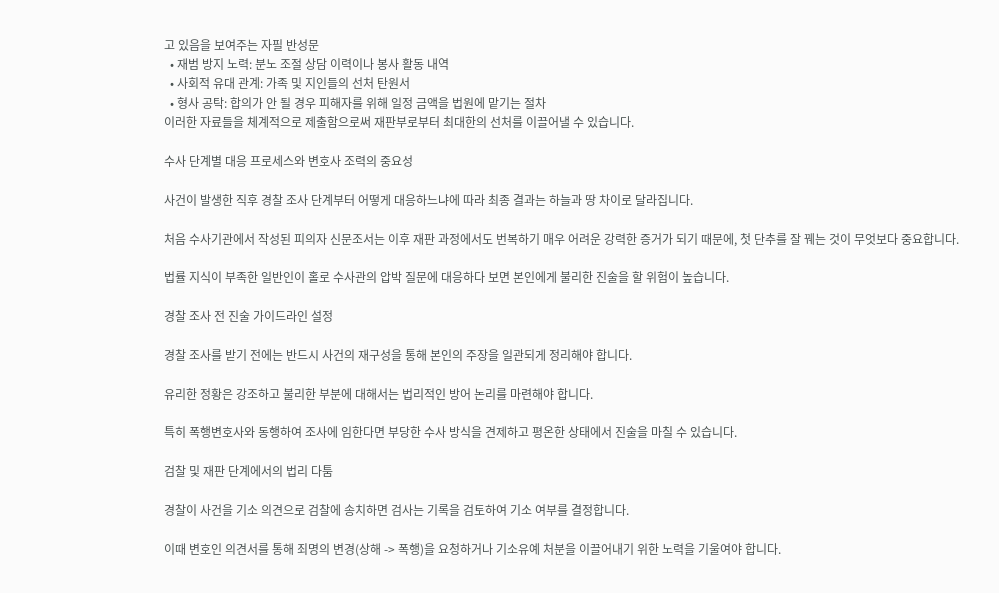고 있음을 보여주는 자필 반성문
  • 재범 방지 노력: 분노 조절 상담 이력이나 봉사 활동 내역
  • 사회적 유대 관계: 가족 및 지인들의 선처 탄원서
  • 형사 공탁: 합의가 안 될 경우 피해자를 위해 일정 금액을 법원에 맡기는 절차
이러한 자료들을 체계적으로 제출함으로써 재판부로부터 최대한의 선처를 이끌어낼 수 있습니다.

수사 단계별 대응 프로세스와 변호사 조력의 중요성

사건이 발생한 직후 경찰 조사 단계부터 어떻게 대응하느냐에 따라 최종 결과는 하늘과 땅 차이로 달라집니다.

처음 수사기관에서 작성된 피의자 신문조서는 이후 재판 과정에서도 번복하기 매우 어려운 강력한 증거가 되기 때문에, 첫 단추를 잘 꿰는 것이 무엇보다 중요합니다.

법률 지식이 부족한 일반인이 홀로 수사관의 압박 질문에 대응하다 보면 본인에게 불리한 진술을 할 위험이 높습니다.

경찰 조사 전 진술 가이드라인 설정

경찰 조사를 받기 전에는 반드시 사건의 재구성을 통해 본인의 주장을 일관되게 정리해야 합니다.

유리한 정황은 강조하고 불리한 부분에 대해서는 법리적인 방어 논리를 마련해야 합니다.

특히 폭행변호사와 동행하여 조사에 임한다면 부당한 수사 방식을 견제하고 평온한 상태에서 진술을 마칠 수 있습니다.

검찰 및 재판 단계에서의 법리 다툼

경찰이 사건을 기소 의견으로 검찰에 송치하면 검사는 기록을 검토하여 기소 여부를 결정합니다.

이때 변호인 의견서를 통해 죄명의 변경(상해 -> 폭행)을 요청하거나 기소유예 처분을 이끌어내기 위한 노력을 기울여야 합니다.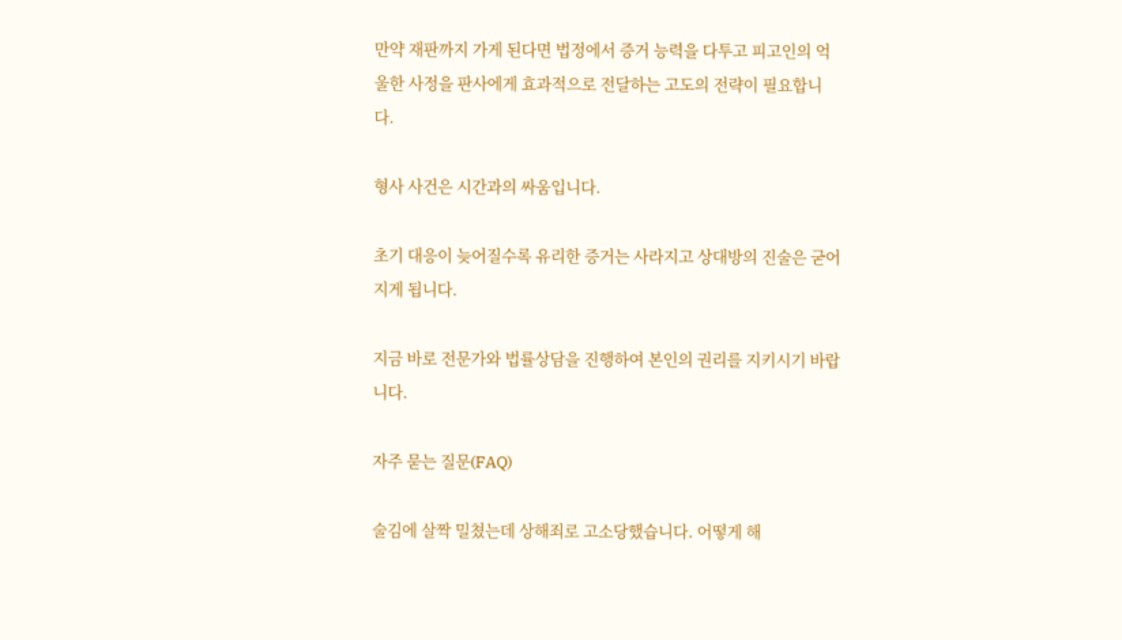만약 재판까지 가게 된다면 법정에서 증거 능력을 다투고 피고인의 억울한 사정을 판사에게 효과적으로 전달하는 고도의 전략이 필요합니다.

형사 사건은 시간과의 싸움입니다.

초기 대응이 늦어질수록 유리한 증거는 사라지고 상대방의 진술은 굳어지게 됩니다.

지금 바로 전문가와 법률상담을 진행하여 본인의 권리를 지키시기 바랍니다.

자주 묻는 질문(FAQ)

술김에 살짝 밀쳤는데 상해죄로 고소당했습니다. 어떻게 해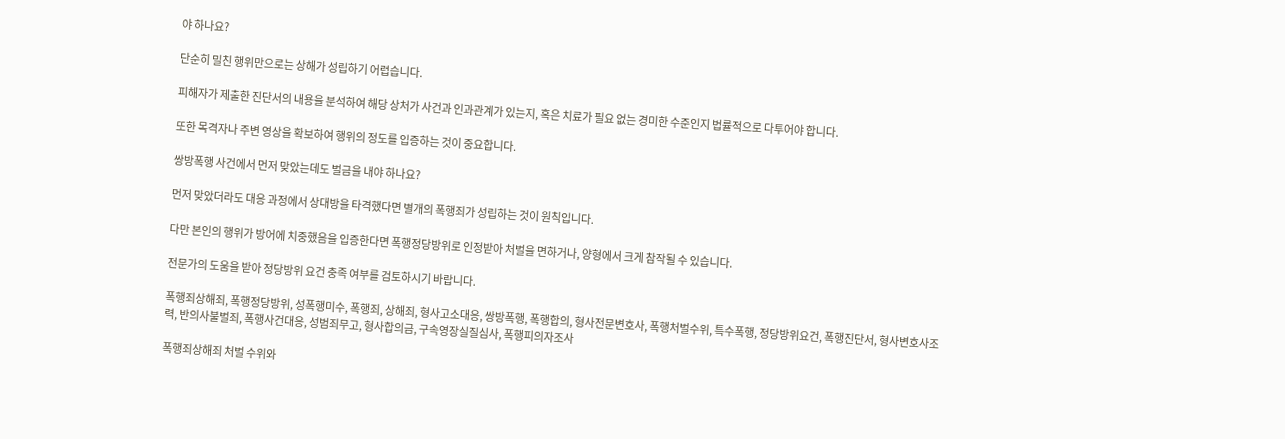야 하나요?

단순히 밀친 행위만으로는 상해가 성립하기 어렵습니다.

피해자가 제출한 진단서의 내용을 분석하여 해당 상처가 사건과 인과관계가 있는지, 혹은 치료가 필요 없는 경미한 수준인지 법률적으로 다투어야 합니다.

또한 목격자나 주변 영상을 확보하여 행위의 정도를 입증하는 것이 중요합니다.

쌍방폭행 사건에서 먼저 맞았는데도 벌금을 내야 하나요?

먼저 맞았더라도 대응 과정에서 상대방을 타격했다면 별개의 폭행죄가 성립하는 것이 원칙입니다.

다만 본인의 행위가 방어에 치중했음을 입증한다면 폭행정당방위로 인정받아 처벌을 면하거나, 양형에서 크게 참작될 수 있습니다.

전문가의 도움을 받아 정당방위 요건 충족 여부를 검토하시기 바랍니다.

폭행죄상해죄, 폭행정당방위, 성폭행미수, 폭행죄, 상해죄, 형사고소대응, 쌍방폭행, 폭행합의, 형사전문변호사, 폭행처벌수위, 특수폭행, 정당방위요건, 폭행진단서, 형사변호사조력, 반의사불벌죄, 폭행사건대응, 성범죄무고, 형사합의금, 구속영장실질심사, 폭행피의자조사

폭행죄상해죄 처벌 수위와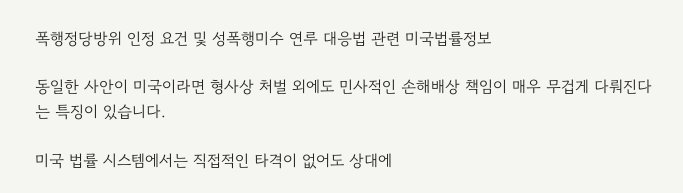폭행정당방위 인정 요건 및 성폭행미수 연루 대응법 관련 미국법률정보

동일한 사안이 미국이라면 형사상 처벌 외에도 민사적인 손해배상 책임이 매우 무겁게 다뤄진다는 특징이 있습니다.

미국 법률 시스템에서는 직접적인 타격이 없어도 상대에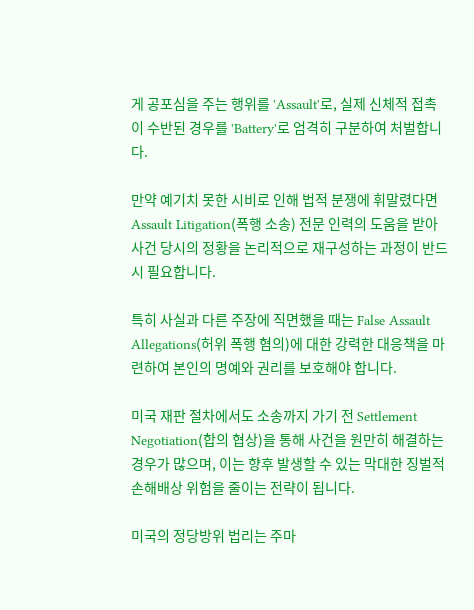게 공포심을 주는 행위를 'Assault'로, 실제 신체적 접촉이 수반된 경우를 'Battery'로 엄격히 구분하여 처벌합니다.

만약 예기치 못한 시비로 인해 법적 분쟁에 휘말렸다면 Assault Litigation(폭행 소송) 전문 인력의 도움을 받아 사건 당시의 정황을 논리적으로 재구성하는 과정이 반드시 필요합니다.

특히 사실과 다른 주장에 직면했을 때는 False Assault Allegations(허위 폭행 혐의)에 대한 강력한 대응책을 마련하여 본인의 명예와 권리를 보호해야 합니다.

미국 재판 절차에서도 소송까지 가기 전 Settlement Negotiation(합의 협상)을 통해 사건을 원만히 해결하는 경우가 많으며, 이는 향후 발생할 수 있는 막대한 징벌적 손해배상 위험을 줄이는 전략이 됩니다.

미국의 정당방위 법리는 주마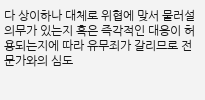다 상이하나 대체로 위협에 맞서 물러설 의무가 있는지 혹은 즉각적인 대응이 허용되는지에 따라 유무죄가 갈리므로 전문가와의 심도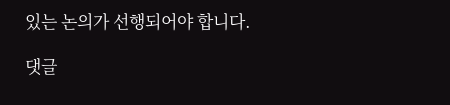있는 논의가 선행되어야 합니다.

댓글